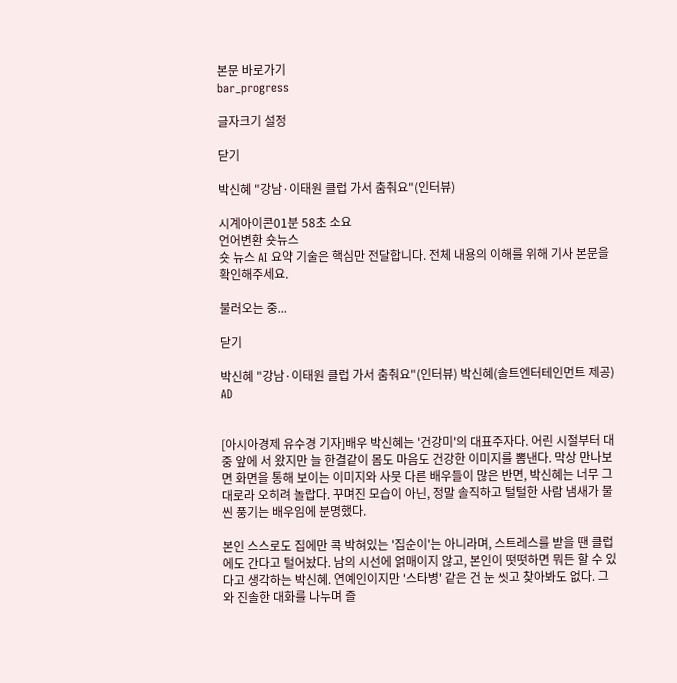본문 바로가기
bar_progress

글자크기 설정

닫기

박신혜 "강남·이태원 클럽 가서 춤춰요"(인터뷰)

시계아이콘01분 58초 소요
언어변환 숏뉴스
숏 뉴스 AI 요약 기술은 핵심만 전달합니다. 전체 내용의 이해를 위해 기사 본문을 확인해주세요.

불러오는 중...

닫기

박신혜 "강남·이태원 클럽 가서 춤춰요"(인터뷰) 박신혜(솔트엔터테인먼트 제공)
AD


[아시아경제 유수경 기자]배우 박신혜는 '건강미'의 대표주자다. 어린 시절부터 대중 앞에 서 왔지만 늘 한결같이 몸도 마음도 건강한 이미지를 뽐낸다. 막상 만나보면 화면을 통해 보이는 이미지와 사뭇 다른 배우들이 많은 반면, 박신혜는 너무 그대로라 오히려 놀랍다. 꾸며진 모습이 아닌, 정말 솔직하고 털털한 사람 냄새가 물씬 풍기는 배우임에 분명했다.

본인 스스로도 집에만 콕 박혀있는 '집순이'는 아니라며, 스트레스를 받을 땐 클럽에도 간다고 털어놨다. 남의 시선에 얽매이지 않고, 본인이 떳떳하면 뭐든 할 수 있다고 생각하는 박신혜. 연예인이지만 '스타병' 같은 건 눈 씻고 찾아봐도 없다. 그와 진솔한 대화를 나누며 즐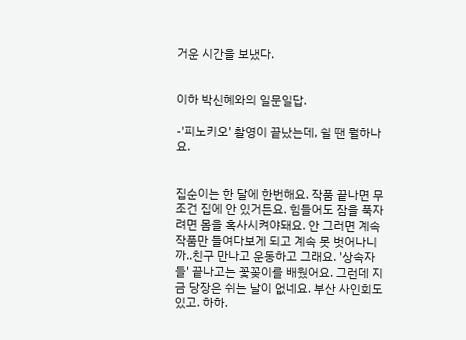거운 시간을 보냈다.


이하 박신혜와의 일문일답.

-'피노키오' 촬영이 끝났는데, 쉴 땐 뭘하나요.


집순이는 한 달에 한번해요. 작품 끝나면 무조건 집에 안 있거든요. 힘들어도 잠을 푹자려면 몸을 혹사시켜야돼요. 안 그러면 계속 작품만 들여다보게 되고 계속 못 벗어나니까..친구 만나고 운동하고 그래요. '상속자들' 끝나고는 꽃꽂이를 배웠어요. 그런데 지금 당장은 쉬는 날이 없네요. 부산 사인회도 있고. 하하.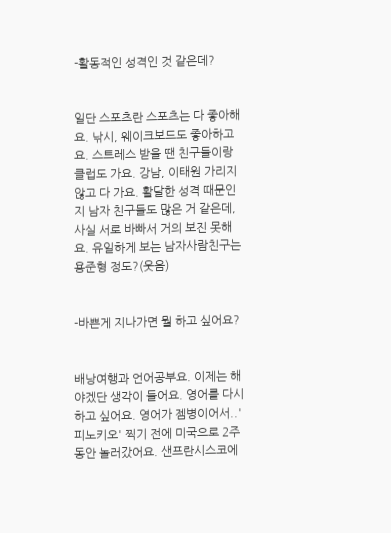-활동적인 성격인 것 같은데?


일단 스포츠란 스포츠는 다 좋아해요. 낚시, 웨이크보드도 좋아하고요. 스트레스 받을 땐 친구들이랑 클럽도 가요. 강남, 이태원 가리지 않고 다 가요. 활달한 성격 때문인지 남자 친구들도 많은 거 같은데, 사실 서로 바빠서 거의 보진 못해요. 유일하게 보는 남자사람친구는 용준형 정도?(웃음)


-바쁜게 지나가면 뭘 하고 싶어요?


배낭여행과 언어공부요. 이제는 해야겠단 생각이 들어요. 영어를 다시 하고 싶어요. 영어가 젬병이어서..'피노키오' 찍기 전에 미국으로 2주 동안 놀러갔어요. 샌프란시스코에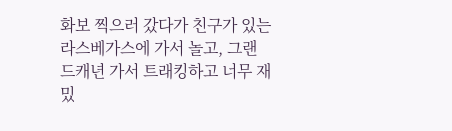화보 찍으러 갔다가 친구가 있는 라스베가스에 가서 놀고, 그랜드캐년 가서 트래킹하고 너무 재밌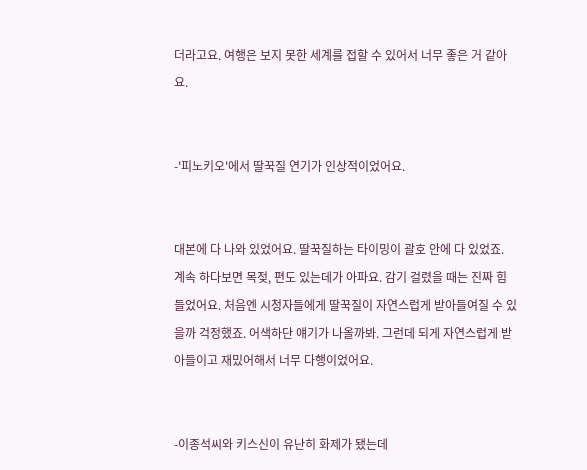더라고요. 여행은 보지 못한 세계를 접할 수 있어서 너무 좋은 거 같아요.


-'피노키오'에서 딸꾹질 연기가 인상적이었어요.


대본에 다 나와 있었어요. 딸꾹질하는 타이밍이 괄호 안에 다 있었죠. 계속 하다보면 목젖, 편도 있는데가 아파요. 감기 걸렸을 때는 진짜 힘들었어요. 처음엔 시청자들에게 딸꾹질이 자연스럽게 받아들여질 수 있을까 걱정했죠. 어색하단 얘기가 나올까봐. 그런데 되게 자연스럽게 받아들이고 재밌어해서 너무 다행이었어요.


-이종석씨와 키스신이 유난히 화제가 됐는데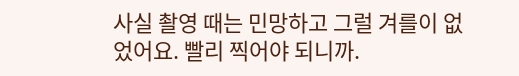사실 촬영 때는 민망하고 그럴 겨를이 없었어요. 빨리 찍어야 되니까.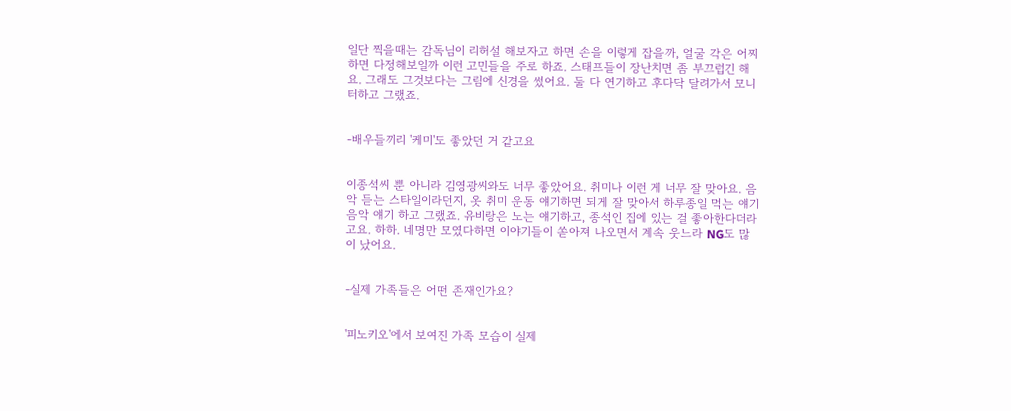일단 찍을때는 감독님이 리허설 해보자고 하면 손을 이렇게 잡을까, 얼굴 각은 어찌하면 다정해보일까 이런 고민들을 주로 하죠. 스태프들이 장난치면 좀 부끄럽긴 해요. 그래도 그것보다는 그림에 신경을 썼어요. 둘 다 연기하고 후다닥 달려가서 모니터하고 그랬죠.


-배우들끼리 '케미'도 좋았던 거 같고요


이종석씨 뿐 아니라 김영광씨와도 너무 좋았어요. 취미나 이런 게 너무 잘 맞아요. 음악 듣는 스타일이라던지, 옷 취미 운동 얘기하면 되게 잘 맞아서 하루종일 먹는 얘기 음악 얘기 하고 그랬죠. 유비랑은 노는 얘기하고, 종석인 집에 있는 걸 좋아한다더라고요. 하하. 네명만 모였다하면 이야기들이 쏟아져 나오면서 계속 웃느라 NG도 많이 났어요.


-실제 가족들은 어떤 존재인가요?


'피노키오'에서 보여진 가족 모습이 실제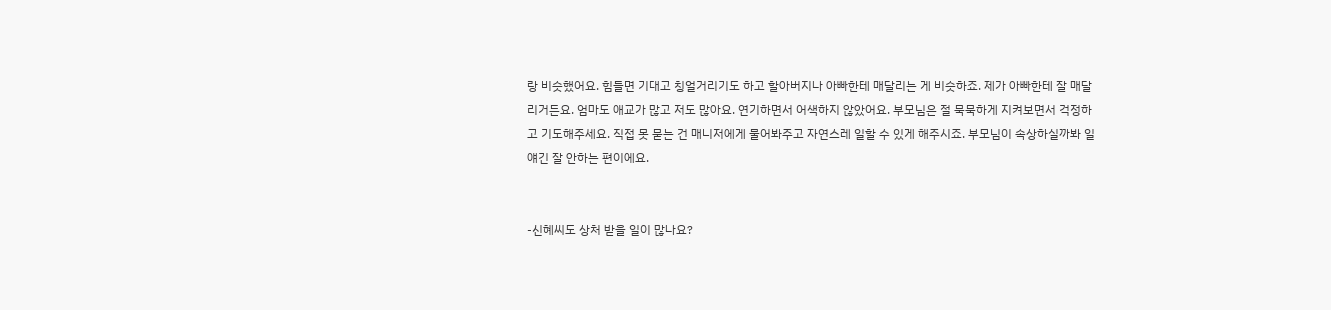랑 비슷했어요. 힘들면 기대고 칭얼거리기도 하고 할아버지나 아빠한테 매달리는 게 비슷하죠. 제가 아빠한테 잘 매달리거든요. 엄마도 애교가 많고 저도 많아요. 연기하면서 어색하지 않았어요. 부모님은 절 묵묵하게 지켜보면서 걱정하고 기도해주세요. 직접 못 묻는 건 매니저에게 물어봐주고 자연스레 일할 수 있게 해주시죠. 부모님이 속상하실까봐 일 얘긴 잘 안하는 편이에요.


-신혜씨도 상처 받을 일이 많나요?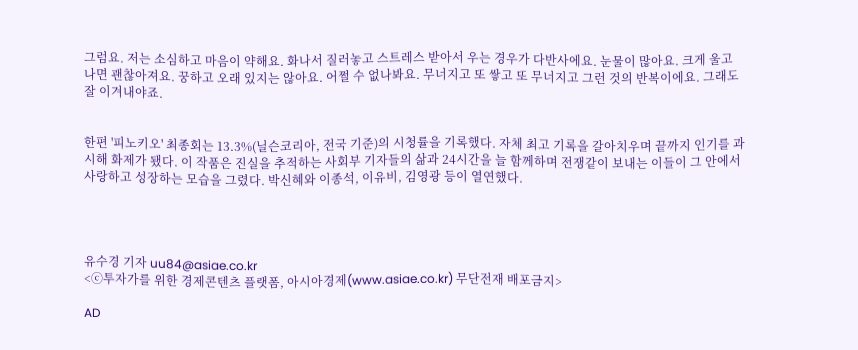그럼요. 저는 소심하고 마음이 약해요. 화나서 질러놓고 스트레스 받아서 우는 경우가 다반사에요. 눈물이 많아요. 크게 울고 나면 괜찮아져요. 꿍하고 오래 있지는 않아요. 어쩔 수 없나봐요. 무너지고 또 쌓고 또 무너지고 그런 것의 반복이에요. 그래도 잘 이겨내야죠.


한편 '피노키오' 최종회는 13.3%(닐슨코리아, 전국 기준)의 시청률을 기록했다. 자체 최고 기록을 갈아치우며 끝까지 인기를 과시해 화제가 됐다. 이 작품은 진실을 추적하는 사회부 기자들의 삶과 24시간을 늘 함께하며 전쟁같이 보내는 이들이 그 안에서 사랑하고 성장하는 모습을 그렸다. 박신혜와 이종석, 이유비, 김영광 등이 열연했다.




유수경 기자 uu84@asiae.co.kr
<ⓒ투자가를 위한 경제콘텐츠 플랫폼, 아시아경제(www.asiae.co.kr) 무단전재 배포금지>

AD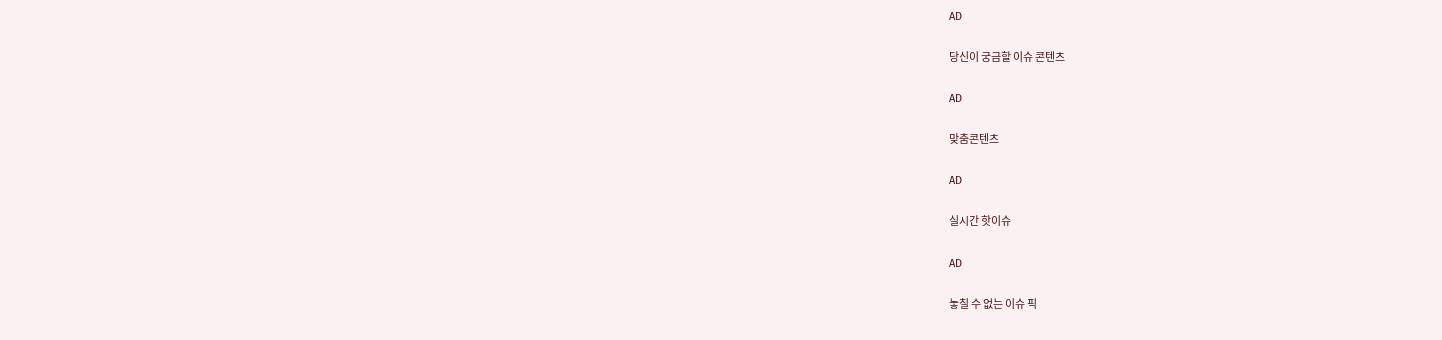AD

당신이 궁금할 이슈 콘텐츠

AD

맞춤콘텐츠

AD

실시간 핫이슈

AD

놓칠 수 없는 이슈 픽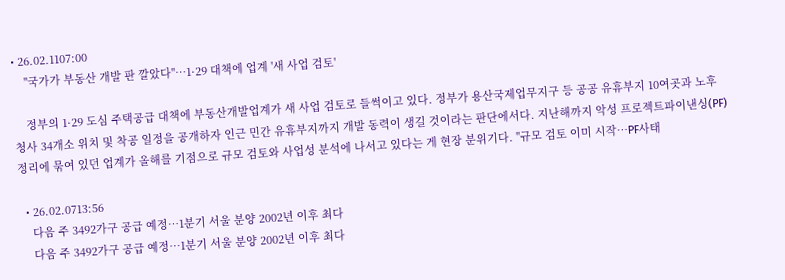• 26.02.1107:00
    "국가가 부동산 개발 판 깔았다"…1·29 대책에 업계 '새 사업 검토'

    정부의 1·29 도심 주택공급 대책에 부동산개발업계가 새 사업 검토로 들썩이고 있다. 정부가 용산국제업무지구 등 공공 유휴부지 10여곳과 노후청사 34개소 위치 및 착공 일정을 공개하자 인근 민간 유휴부지까지 개발 동력이 생길 것이라는 판단에서다. 지난해까지 악성 프로젝트파이낸싱(PF) 정리에 묶여 있던 업계가 올해를 기점으로 규모 검토와 사업성 분석에 나서고 있다는 게 현장 분위기다. "규모 검토 이미 시작…PF사태

  • 26.02.0713:56
    다음 주 3492가구 공급 예정…1분기 서울 분양 2002년 이후 최다
    다음 주 3492가구 공급 예정…1분기 서울 분양 2002년 이후 최다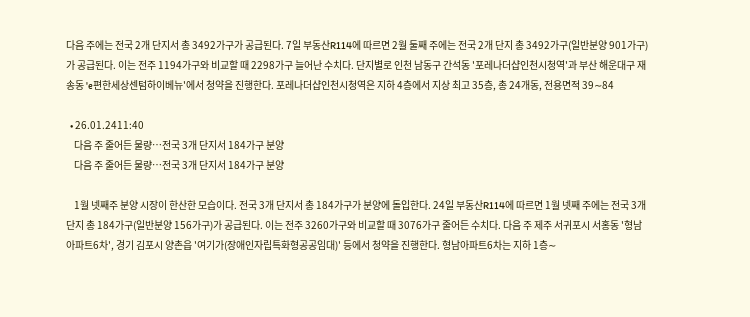다음 주에는 전국 2개 단지서 총 3492가구가 공급된다. 7일 부동산R114에 따르면 2월 둘째 주에는 전국 2개 단지 총 3492가구(일반분양 901가구)가 공급된다. 이는 전주 1194가구와 비교할 때 2298가구 늘어난 수치다. 단지별로 인천 남동구 간석동 '포레나더샵인천시청역'과 부산 해운대구 재송동 'e편한세상센텀하이베뉴'에서 청약을 진행한다. 포레나더샵인천시청역은 지하 4층에서 지상 최고 35층, 총 24개동, 전용면적 39∼84

  • 26.01.2411:40
    다음 주 줄어든 물량…전국 3개 단지서 184가구 분양
    다음 주 줄어든 물량…전국 3개 단지서 184가구 분양

    1월 넷째주 분양 시장이 한산한 모습이다. 전국 3개 단지서 총 184가구가 분양에 돌입한다. 24일 부동산R114에 따르면 1월 넷째 주에는 전국 3개 단지 총 184가구(일반분양 156가구)가 공급된다. 이는 전주 3260가구와 비교할 때 3076가구 줄어든 수치다. 다음 주 제주 서귀포시 서홍동 '형남아파트6차', 경기 김포시 양촌읍 '여기가(장애인자립특화형공공임대)' 등에서 청약을 진행한다. 형남아파트6차는 지하 1층∼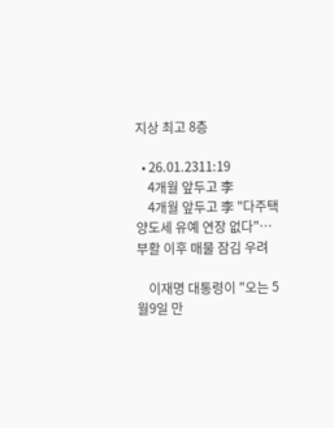지상 최고 8층

  • 26.01.2311:19
    4개월 앞두고 李
    4개월 앞두고 李 "다주택 양도세 유예 연장 없다"…부활 이후 매물 잠김 우려

    이재명 대통령이 "오는 5월9일 만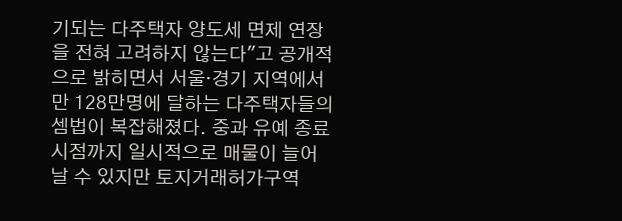기되는 다주택자 양도세 면제 연장을 전혀 고려하지 않는다"고 공개적으로 밝히면서 서울·경기 지역에서만 128만명에 달하는 다주택자들의 셈법이 복잡해졌다. 중과 유예 종료 시점까지 일시적으로 매물이 늘어날 수 있지만 토지거래허가구역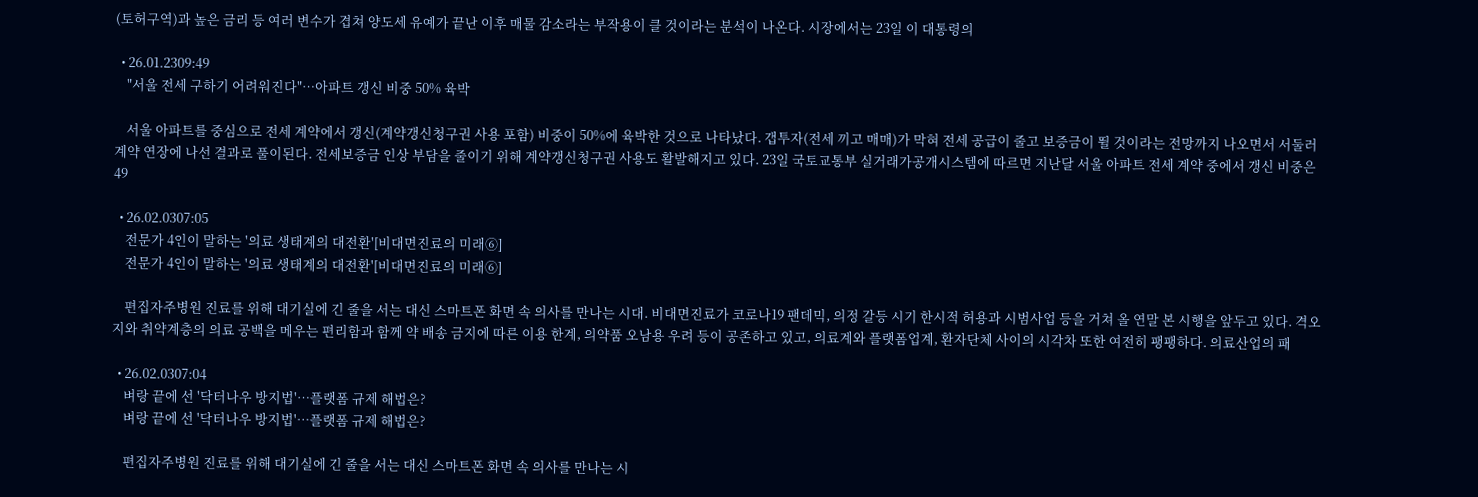(토허구역)과 높은 금리 등 여러 변수가 겹쳐 양도세 유예가 끝난 이후 매물 감소라는 부작용이 클 것이라는 분석이 나온다. 시장에서는 23일 이 대통령의

  • 26.01.2309:49
    "서울 전세 구하기 어려워진다"…아파트 갱신 비중 50% 육박

    서울 아파트를 중심으로 전세 계약에서 갱신(계약갱신청구권 사용 포함) 비중이 50%에 육박한 것으로 나타났다. 갭투자(전세 끼고 매매)가 막혀 전세 공급이 줄고 보증금이 뛸 것이라는 전망까지 나오면서 서둘러 계약 연장에 나선 결과로 풀이된다. 전세보증금 인상 부담을 줄이기 위해 계약갱신청구권 사용도 활발해지고 있다. 23일 국토교통부 실거래가공개시스템에 따르면 지난달 서울 아파트 전세 계약 중에서 갱신 비중은 49

  • 26.02.0307:05
    전문가 4인이 말하는 '의료 생태계의 대전환'[비대면진료의 미래⑥]
    전문가 4인이 말하는 '의료 생태계의 대전환'[비대면진료의 미래⑥]

    편집자주병원 진료를 위해 대기실에 긴 줄을 서는 대신 스마트폰 화면 속 의사를 만나는 시대. 비대면진료가 코로나19 팬데믹, 의정 갈등 시기 한시적 허용과 시범사업 등을 거쳐 올 연말 본 시행을 앞두고 있다. 격오지와 취약계층의 의료 공백을 메우는 편리함과 함께 약 배송 금지에 따른 이용 한계, 의약품 오남용 우려 등이 공존하고 있고, 의료계와 플랫폼업계, 환자단체 사이의 시각차 또한 여전히 팽팽하다. 의료산업의 패

  • 26.02.0307:04
    벼랑 끝에 선 '닥터나우 방지법'…플랫폼 규제 해법은?
    벼랑 끝에 선 '닥터나우 방지법'…플랫폼 규제 해법은?

    편집자주병원 진료를 위해 대기실에 긴 줄을 서는 대신 스마트폰 화면 속 의사를 만나는 시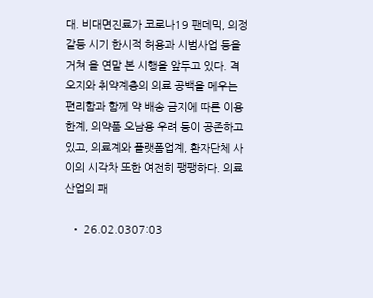대. 비대면진료가 코로나19 팬데믹, 의정 갈등 시기 한시적 허용과 시범사업 등을 거쳐 올 연말 본 시행을 앞두고 있다. 격오지와 취약계층의 의료 공백을 메우는 편리함과 함께 약 배송 금지에 따른 이용 한계, 의약품 오남용 우려 등이 공존하고 있고, 의료계와 플랫폼업계, 환자단체 사이의 시각차 또한 여전히 팽팽하다. 의료산업의 패

  • 26.02.0307:03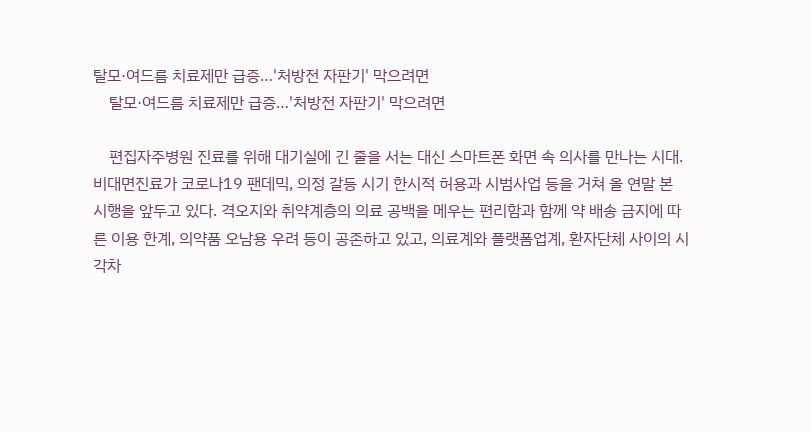탈모·여드름 치료제만 급증…'처방전 자판기' 막으려면
    탈모·여드름 치료제만 급증…'처방전 자판기' 막으려면

    편집자주병원 진료를 위해 대기실에 긴 줄을 서는 대신 스마트폰 화면 속 의사를 만나는 시대. 비대면진료가 코로나19 팬데믹, 의정 갈등 시기 한시적 허용과 시범사업 등을 거쳐 올 연말 본 시행을 앞두고 있다. 격오지와 취약계층의 의료 공백을 메우는 편리함과 함께 약 배송 금지에 따른 이용 한계, 의약품 오남용 우려 등이 공존하고 있고, 의료계와 플랫폼업계, 환자단체 사이의 시각차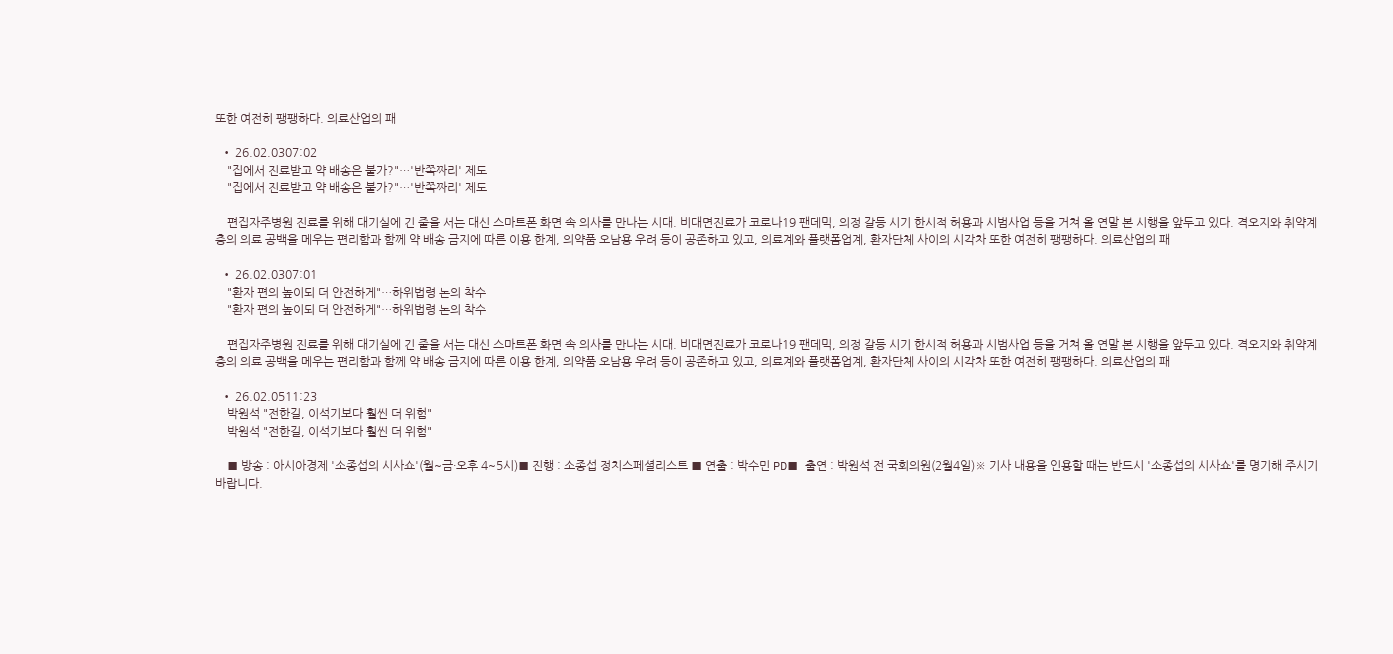또한 여전히 팽팽하다. 의료산업의 패

  • 26.02.0307:02
    "집에서 진료받고 약 배송은 불가?"…'반쪽짜리' 제도
    "집에서 진료받고 약 배송은 불가?"…'반쪽짜리' 제도

    편집자주병원 진료를 위해 대기실에 긴 줄을 서는 대신 스마트폰 화면 속 의사를 만나는 시대. 비대면진료가 코로나19 팬데믹, 의정 갈등 시기 한시적 허용과 시범사업 등을 거쳐 올 연말 본 시행을 앞두고 있다. 격오지와 취약계층의 의료 공백을 메우는 편리함과 함께 약 배송 금지에 따른 이용 한계, 의약품 오남용 우려 등이 공존하고 있고, 의료계와 플랫폼업계, 환자단체 사이의 시각차 또한 여전히 팽팽하다. 의료산업의 패

  • 26.02.0307:01
    "환자 편의 높이되 더 안전하게"…하위법령 논의 착수
    "환자 편의 높이되 더 안전하게"…하위법령 논의 착수

    편집자주병원 진료를 위해 대기실에 긴 줄을 서는 대신 스마트폰 화면 속 의사를 만나는 시대. 비대면진료가 코로나19 팬데믹, 의정 갈등 시기 한시적 허용과 시범사업 등을 거쳐 올 연말 본 시행을 앞두고 있다. 격오지와 취약계층의 의료 공백을 메우는 편리함과 함께 약 배송 금지에 따른 이용 한계, 의약품 오남용 우려 등이 공존하고 있고, 의료계와 플랫폼업계, 환자단체 사이의 시각차 또한 여전히 팽팽하다. 의료산업의 패

  • 26.02.0511:23
    박원석 "전한길, 이석기보다 훨씬 더 위험"
    박원석 "전한길, 이석기보다 훨씬 더 위험"

    ■ 방송 : 아시아경제 '소종섭의 시사쇼'(월~금·오후 4~5시)■ 진행 : 소종섭 정치스페셜리스트 ■ 연출 : 박수민 PD■ 출연 : 박원석 전 국회의원(2월4일)※ 기사 내용을 인용할 때는 반드시 '소종섭의 시사쇼'를 명기해 주시기 바랍니다.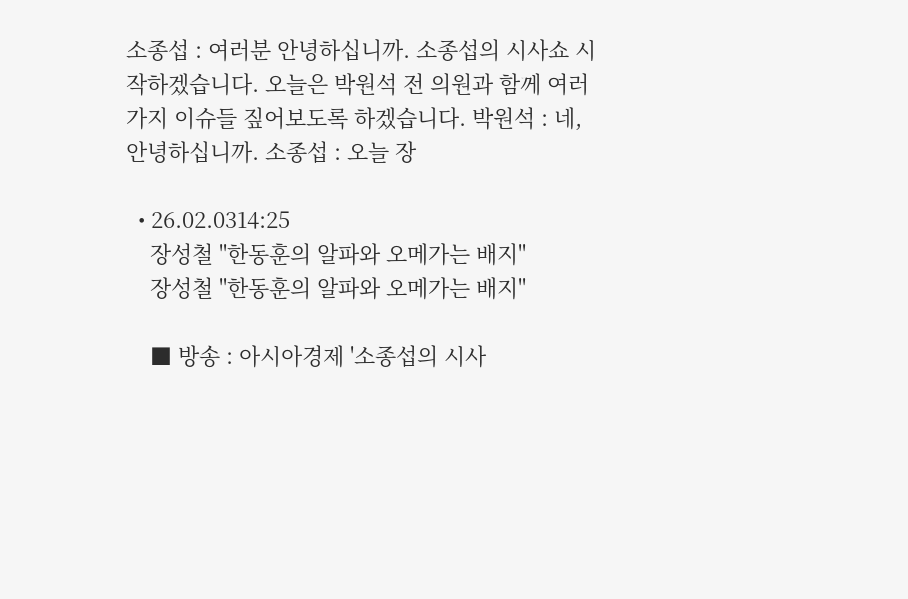소종섭 : 여러분 안녕하십니까. 소종섭의 시사쇼 시작하겠습니다. 오늘은 박원석 전 의원과 함께 여러 가지 이슈들 짚어보도록 하겠습니다. 박원석 : 네, 안녕하십니까. 소종섭 : 오늘 장

  • 26.02.0314:25
    장성철 "한동훈의 알파와 오메가는 배지"
    장성철 "한동훈의 알파와 오메가는 배지"

    ■ 방송 : 아시아경제 '소종섭의 시사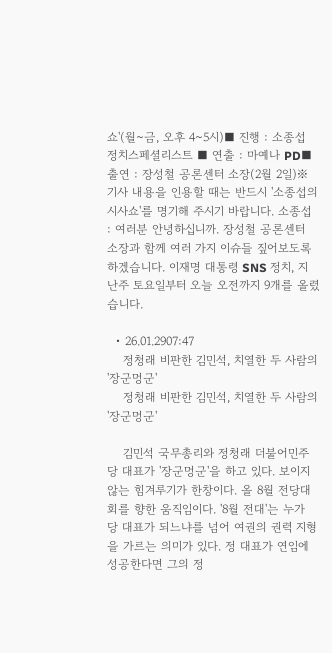쇼'(월~금, 오후 4~5시)■ 진행 : 소종섭 정치스페셜리스트 ■ 연출 : 마예나 PD■ 출연 : 장성철 공론센터 소장(2월 2일)※ 기사 내용을 인용할 때는 반드시 '소종섭의 시사쇼'를 명기해 주시기 바랍니다. 소종섭 : 여러분 안녕하십니까. 장성철 공론센터 소장과 함께 여러 가지 이슈들 짚어보도록 하겠습니다. 이재명 대통령 SNS 정치, 지난주 토요일부터 오늘 오전까지 9개를 올렸습니다.

  • 26.01.2907:47
    정청래 비판한 김민석, 치열한 두 사람의 '장군멍군'
    정청래 비판한 김민석, 치열한 두 사람의 '장군멍군'

    김민석 국무총리와 정청래 더불어민주당 대표가 '장군멍군'을 하고 있다. 보이지 않는 힘겨루기가 한창이다. 올 8월 전당대회를 향한 움직임이다. '8월 전대'는 누가 당 대표가 되느냐를 넘어 여권의 권력 지형을 가르는 의미가 있다. 정 대표가 연임에 성공한다면 그의 정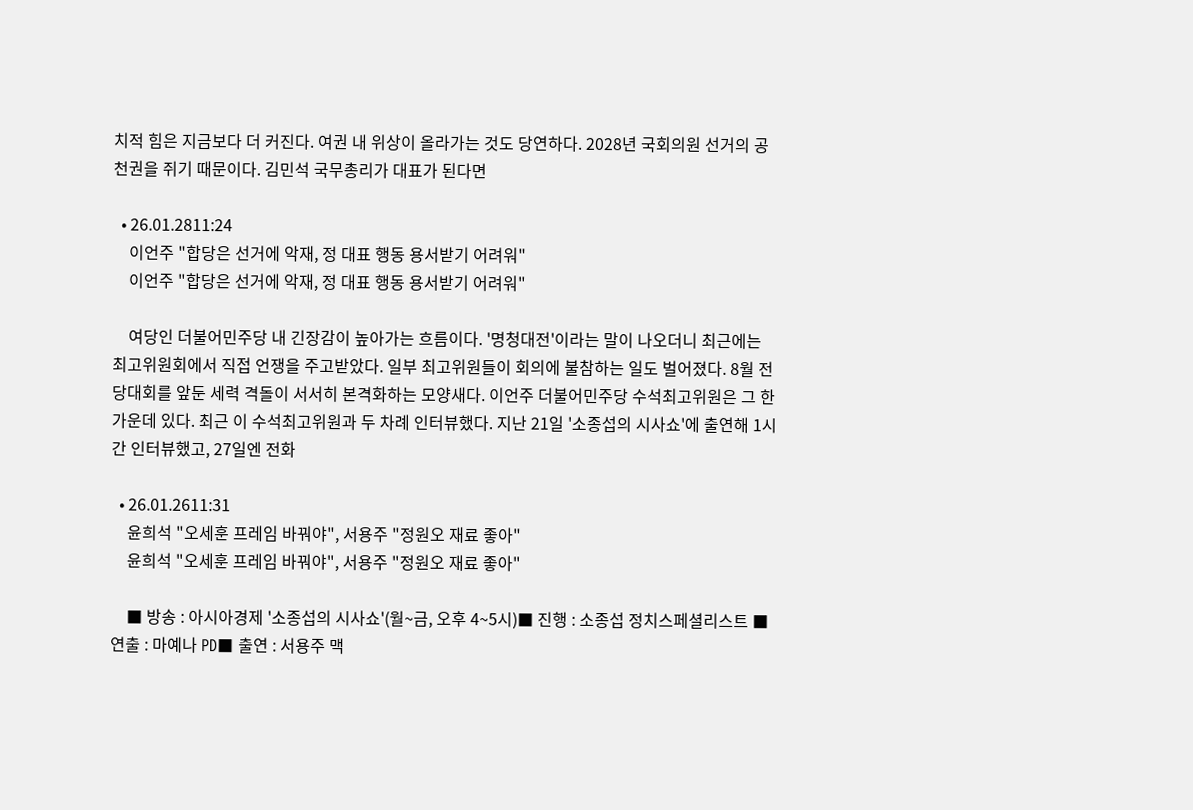치적 힘은 지금보다 더 커진다. 여권 내 위상이 올라가는 것도 당연하다. 2028년 국회의원 선거의 공천권을 쥐기 때문이다. 김민석 국무총리가 대표가 된다면

  • 26.01.2811:24
    이언주 "합당은 선거에 악재, 정 대표 행동 용서받기 어려워"
    이언주 "합당은 선거에 악재, 정 대표 행동 용서받기 어려워"

    여당인 더불어민주당 내 긴장감이 높아가는 흐름이다. '명청대전'이라는 말이 나오더니 최근에는 최고위원회에서 직접 언쟁을 주고받았다. 일부 최고위원들이 회의에 불참하는 일도 벌어졌다. 8월 전당대회를 앞둔 세력 격돌이 서서히 본격화하는 모양새다. 이언주 더불어민주당 수석최고위원은 그 한가운데 있다. 최근 이 수석최고위원과 두 차례 인터뷰했다. 지난 21일 '소종섭의 시사쇼'에 출연해 1시간 인터뷰했고, 27일엔 전화

  • 26.01.2611:31
    윤희석 "오세훈 프레임 바꿔야", 서용주 "정원오 재료 좋아"
    윤희석 "오세훈 프레임 바꿔야", 서용주 "정원오 재료 좋아"

    ■ 방송 : 아시아경제 '소종섭의 시사쇼'(월~금, 오후 4~5시)■ 진행 : 소종섭 정치스페셜리스트 ■ 연출 : 마예나 PD■ 출연 : 서용주 맥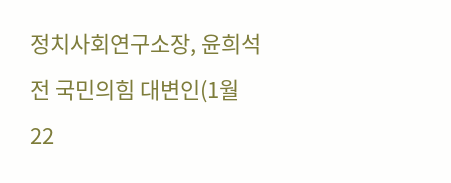정치사회연구소장, 윤희석 전 국민의힘 대변인(1월 22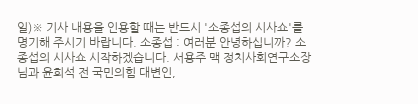일)※ 기사 내용을 인용할 때는 반드시 '소종섭의 시사쇼'를 명기해 주시기 바랍니다. 소종섭 : 여러분 안녕하십니까? 소종섭의 시사쇼 시작하겠습니다. 서용주 맥 정치사회연구소장님과 윤희석 전 국민의힘 대변인,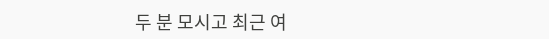두 분 모시고 최근 여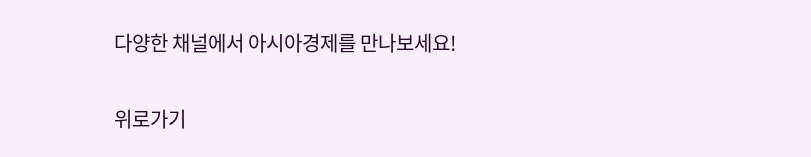다양한 채널에서 아시아경제를 만나보세요!

위로가기